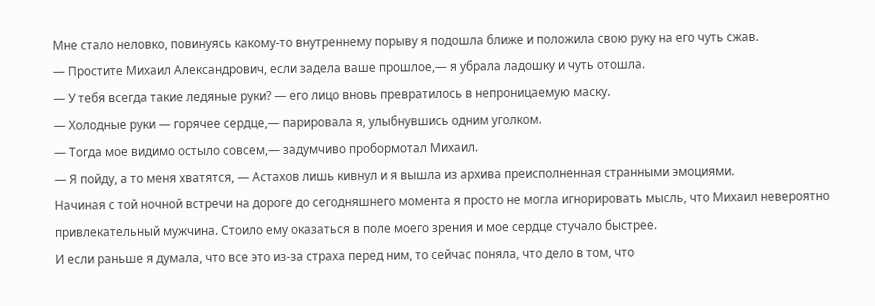Мне стало неловко, повинуясь какому-то внутреннему порыву я подошла ближе и положила свою руку на его чуть сжав.
— Простите Михаил Александрович, если задела ваше прошлое,— я убрала ладошку и чуть отошла.
— У тебя всегда такие ледяные руки? — его лицо вновь превратилось в непроницаемую маску.
— Холодные руки — горячее сердце,— парировала я, улыбнувшись одним уголком.
— Тогда мое видимо остыло совсем,— задумчиво пробормотал Михаил.
— Я пойду, а то меня хватятся, — Астахов лишь кивнул и я вышла из архива преисполненная странными эмоциями.
Начиная с той ночной встречи на дороге до сегодняшнего момента я просто не могла игнорировать мысль, что Михаил невероятно привлекательный мужчина. Стоило ему оказаться в поле моего зрения и мое сердце стучало быстрее.
И если раньше я думала, что все это из-за страха перед ним, то сейчас поняла, что дело в том, что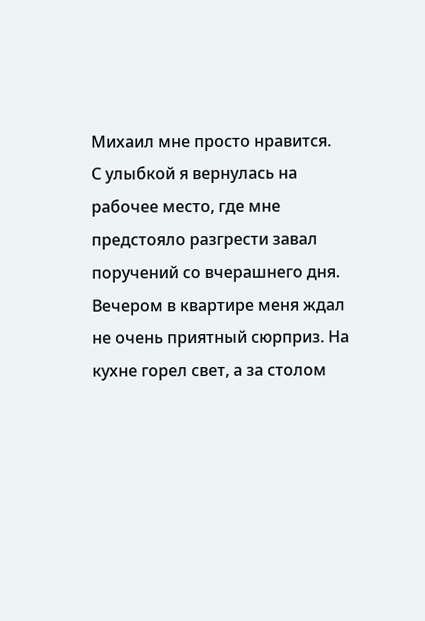Михаил мне просто нравится.
С улыбкой я вернулась на рабочее место, где мне предстояло разгрести завал поручений со вчерашнего дня.
Вечером в квартире меня ждал не очень приятный сюрприз. На кухне горел свет, а за столом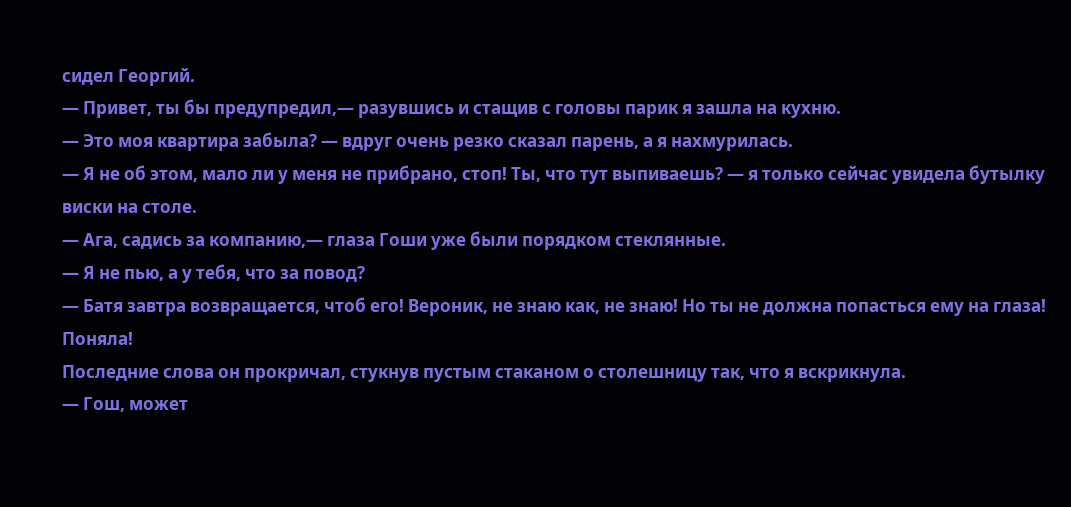сидел Георгий.
— Привет, ты бы предупредил,— разувшись и стащив с головы парик я зашла на кухню.
— Это моя квартира забыла? — вдруг очень резко сказал парень, а я нахмурилась.
— Я не об этом, мало ли у меня не прибрано, стоп! Ты, что тут выпиваешь? — я только сейчас увидела бутылку виски на столе.
— Ага, садись за компанию,— глаза Гоши уже были порядком стеклянные.
— Я не пью, а у тебя, что за повод?
— Батя завтра возвращается, чтоб его! Вероник, не знаю как, не знаю! Но ты не должна попасться ему на глаза! Поняла!
Последние слова он прокричал, стукнув пустым стаканом о столешницу так, что я вскрикнула.
— Гош, может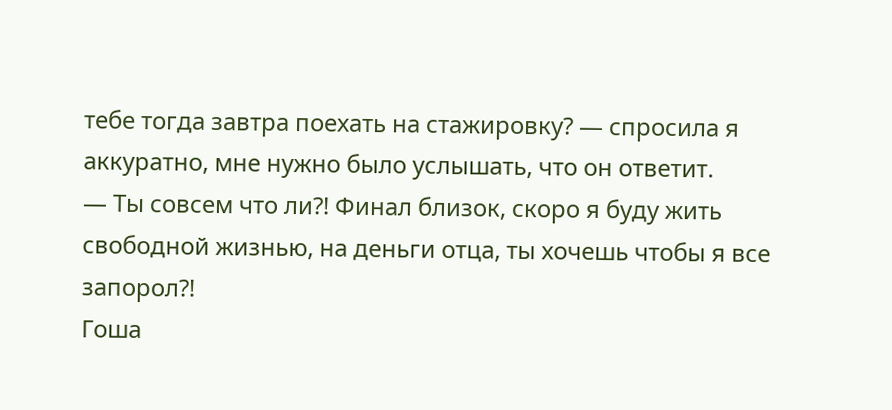тебе тогда завтра поехать на стажировку? — спросила я аккуратно, мне нужно было услышать, что он ответит.
— Ты совсем что ли?! Финал близок, скоро я буду жить свободной жизнью, на деньги отца, ты хочешь чтобы я все запорол?!
Гоша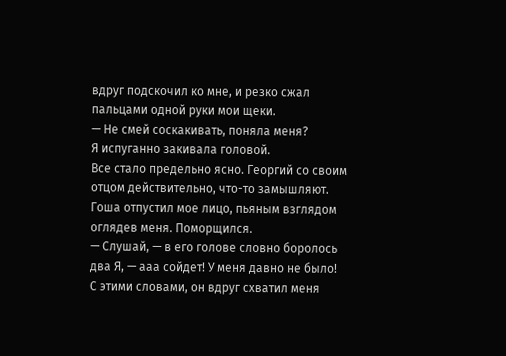вдруг подскочил ко мне, и резко сжал пальцами одной руки мои щеки.
— Не смей соскакивать, поняла меня?
Я испуганно закивала головой.
Все стало предельно ясно. Георгий со своим отцом действительно, что-то замышляют.
Гоша отпустил мое лицо, пьяным взглядом оглядев меня. Поморщился.
— Слушай, — в его голове словно боролось два Я, — ааа сойдет! У меня давно не было!
С этими словами, он вдруг схватил меня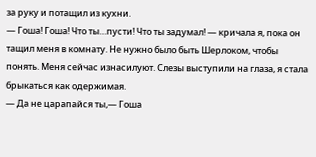за руку и потащил из кухни.
— Гоша! Гоша! Что ты…пусти! Что ты задумал! — кричала я, пока он тащил меня в комнату. Не нужно было быть Шерлоком, чтобы понять. Меня сейчас изнасилуют. Слезы выступили на глаза, я стала брыкаться как одержимая.
— Да не царапайся ты,— Гоша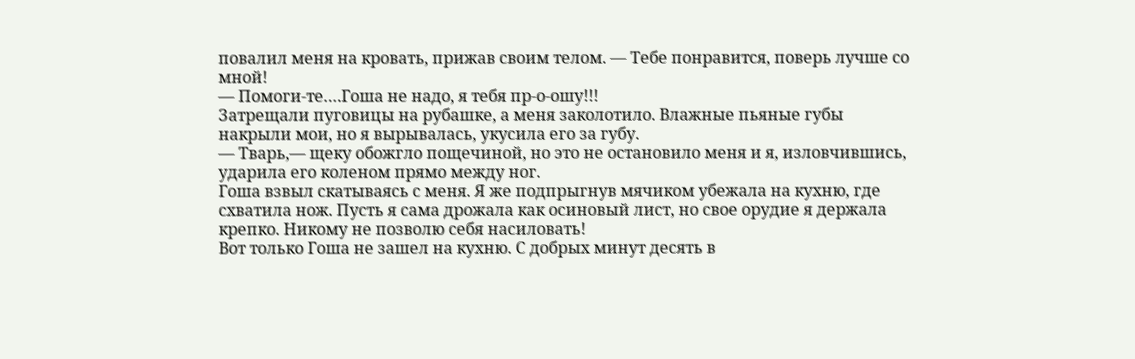повалил меня на кровать, прижав своим телом. — Тебе понравится, поверь лучше со мной!
— Помоги-те….Гоша не надо, я тебя пр-о-ошу!!!
Затрещали пуговицы на рубашке, а меня заколотило. Влажные пьяные губы накрыли мои, но я вырывалась, укусила его за губу.
— Тварь,— щеку обожгло пощечиной, но это не остановило меня и я, изловчившись, ударила его коленом прямо между ног.
Гоша взвыл скатываясь с меня. Я же подпрыгнув мячиком убежала на кухню, где схватила нож. Пусть я сама дрожала как осиновый лист, но свое орудие я держала крепко. Никому не позволю себя насиловать!
Вот только Гоша не зашел на кухню. С добрых минут десять в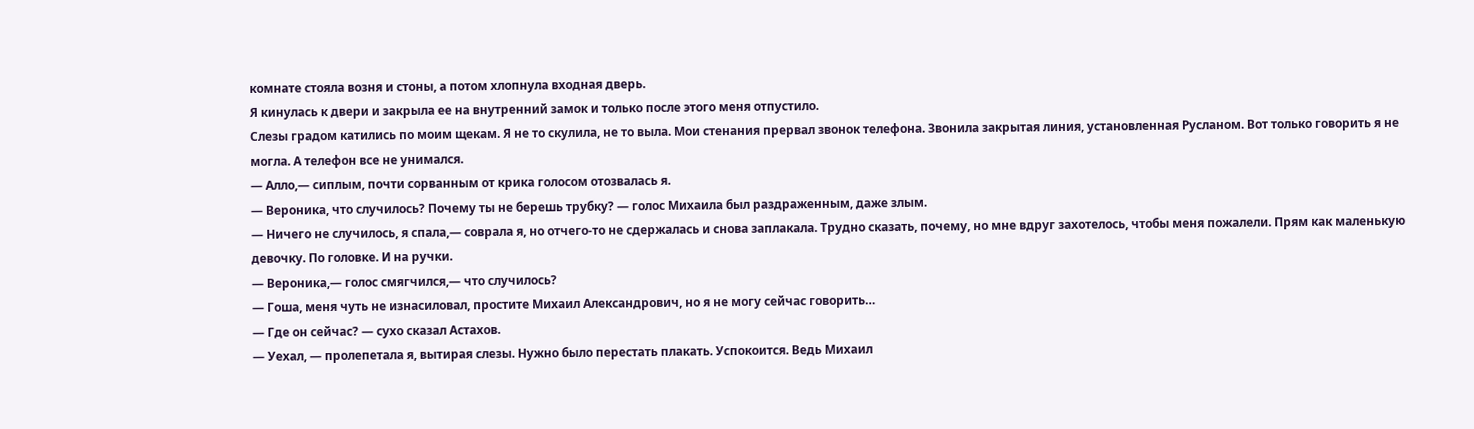комнате стояла возня и стоны, а потом хлопнула входная дверь.
Я кинулась к двери и закрыла ее на внутренний замок и только после этого меня отпустило.
Слезы градом катились по моим щекам. Я не то скулила, не то выла. Мои стенания прервал звонок телефона. Звонила закрытая линия, установленная Русланом. Вот только говорить я не могла. А телефон все не унимался.
— Алло,— сиплым, почти сорванным от крика голосом отозвалась я.
— Вероника, что случилось? Почему ты не берешь трубку? — голос Михаила был раздраженным, даже злым.
— Ничего не случилось, я спала,— соврала я, но отчего-то не сдержалась и снова заплакала. Трудно сказать, почему, но мне вдруг захотелось, чтобы меня пожалели. Прям как маленькую девочку. По головке. И на ручки.
— Вероника,— голос смягчился,— что случилось?
— Гоша, меня чуть не изнасиловал, простите Михаил Александрович, но я не могу сейчас говорить…
— Где он сейчас? — сухо сказал Астахов.
— Уехал, — пролепетала я, вытирая слезы. Нужно было перестать плакать. Успокоится. Ведь Михаил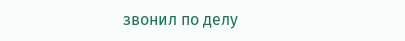звонил по делу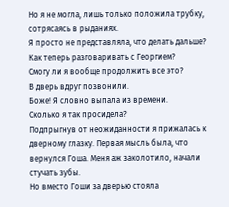Но я не могла, лишь только положила трубку, сотрясаясь в рыданиях.
Я просто не представляла, что делать дальше?
Как теперь разговаривать с Георгием?
Смогу ли я вообще продолжить все это?
В дверь вдруг позвонили.
Боже! Я словно выпала из времени.
Сколько я так просидела?
Подпрыгнув от неожиданности я прижалась к дверному глазку. Первая мысль была, что вернулся Гоша. Меня аж заколотило, начали стучать зубы.
Но вместо Гоши за дверью стояла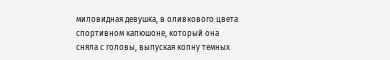миловидная девушка, в оливкового цвета спортивном капюшоне, который она сняла с головы, выпуская копну темных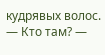кудрявых волос.
— Кто там? —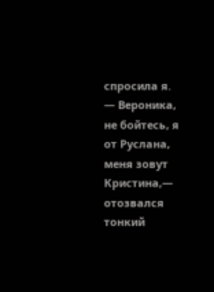спросила я.
— Вероника, не бойтесь, я от Руслана, меня зовут Кристина,— отозвался тонкий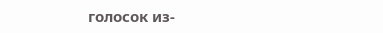голосок из-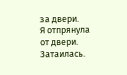за двери.
Я отпрянула от двери. Затаилась.